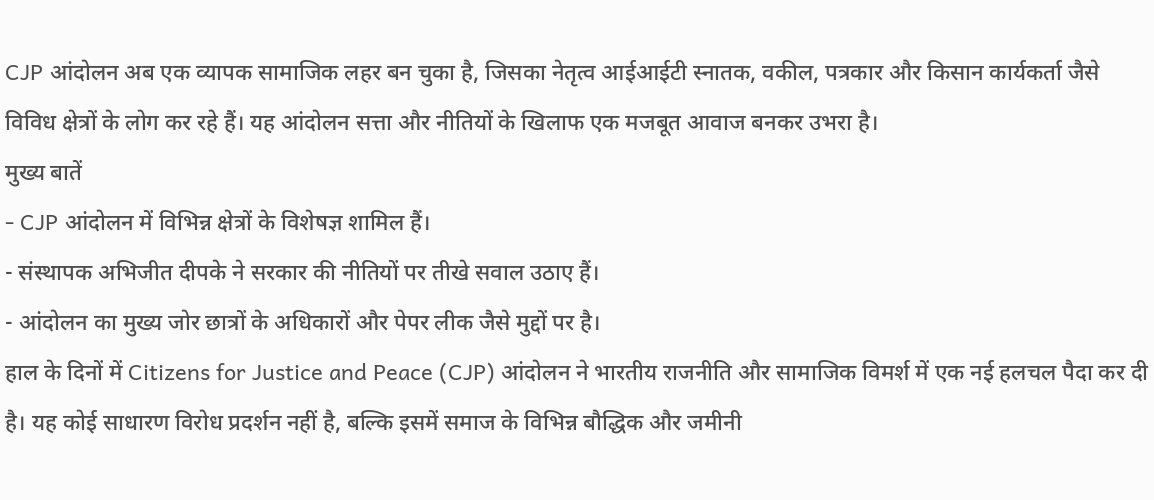CJP आंदोलन अब एक व्यापक सामाजिक लहर बन चुका है, जिसका नेतृत्व आईआईटी स्नातक, वकील, पत्रकार और किसान कार्यकर्ता जैसे विविध क्षेत्रों के लोग कर रहे हैं। यह आंदोलन सत्ता और नीतियों के खिलाफ एक मजबूत आवाज बनकर उभरा है।
मुख्य बातें
- CJP आंदोलन में विभिन्न क्षेत्रों के विशेषज्ञ शामिल हैं।
- संस्थापक अभिजीत दीपके ने सरकार की नीतियों पर तीखे सवाल उठाए हैं।
- आंदोलन का मुख्य जोर छात्रों के अधिकारों और पेपर लीक जैसे मुद्दों पर है।
हाल के दिनों में Citizens for Justice and Peace (CJP) आंदोलन ने भारतीय राजनीति और सामाजिक विमर्श में एक नई हलचल पैदा कर दी है। यह कोई साधारण विरोध प्रदर्शन नहीं है, बल्कि इसमें समाज के विभिन्न बौद्धिक और जमीनी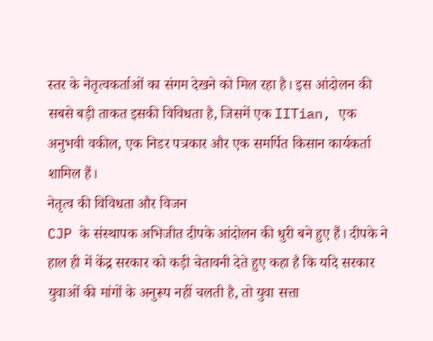स्तर के नेतृत्वकर्ताओं का संगम देखने को मिल रहा है। इस आंदोलन की सबसे बड़ी ताकत इसकी विविधता है, जिसमें एक IITian, एक अनुभवी वकील, एक निडर पत्रकार और एक समर्पित किसान कार्यकर्ता शामिल हैं।
नेतृत्व की विविधता और विजन
CJP के संस्थापक अभिजीत दीपके आंदोलन की धुरी बने हुए हैं। दीपके ने हाल ही में केंद्र सरकार को कड़ी चेतावनी देते हुए कहा है कि यदि सरकार युवाओं की मांगों के अनुरूप नहीं चलती है, तो युवा सत्ता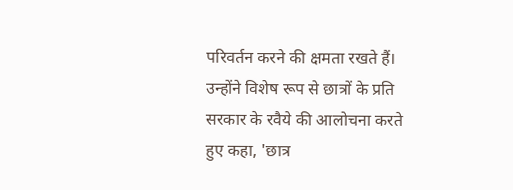परिवर्तन करने की क्षमता रखते हैं। उन्होंने विशेष रूप से छात्रों के प्रति सरकार के रवैये की आलोचना करते हुए कहा, 'छात्र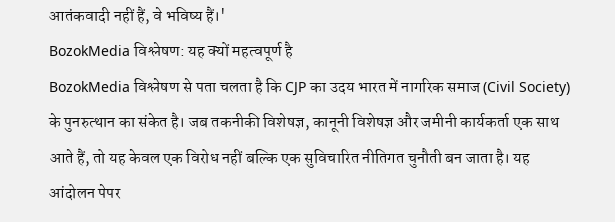आतंकवादी नहीं हैं, वे भविष्य हैं।'
BozokMedia विश्लेषण: यह क्यों महत्वपूर्ण है
BozokMedia विश्लेषण से पता चलता है कि CJP का उदय भारत में नागरिक समाज (Civil Society) के पुनरुत्थान का संकेत है। जब तकनीकी विशेषज्ञ, कानूनी विशेषज्ञ और जमीनी कार्यकर्ता एक साथ आते हैं, तो यह केवल एक विरोध नहीं बल्कि एक सुविचारित नीतिगत चुनौती बन जाता है। यह आंदोलन पेपर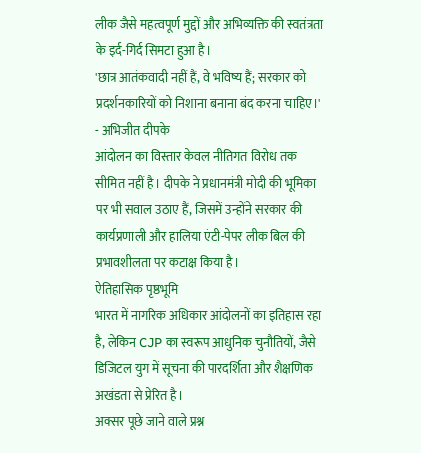लीक जैसे महत्वपूर्ण मुद्दों और अभिव्यक्ति की स्वतंत्रता के इर्द-गिर्द सिमटा हुआ है।
'छात्र आतंकवादी नहीं हैं, वे भविष्य हैं; सरकार को प्रदर्शनकारियों को निशाना बनाना बंद करना चाहिए।' - अभिजीत दीपके
आंदोलन का विस्तार केवल नीतिगत विरोध तक सीमित नहीं है। दीपके ने प्रधानमंत्री मोदी की भूमिका पर भी सवाल उठाए हैं, जिसमें उन्होंने सरकार की कार्यप्रणाली और हालिया एंटी-पेपर लीक बिल की प्रभावशीलता पर कटाक्ष किया है।
ऐतिहासिक पृष्ठभूमि
भारत में नागरिक अधिकार आंदोलनों का इतिहास रहा है, लेकिन CJP का स्वरूप आधुनिक चुनौतियों, जैसे डिजिटल युग में सूचना की पारदर्शिता और शैक्षणिक अखंडता से प्रेरित है।
अक्सर पूछे जाने वाले प्रश्न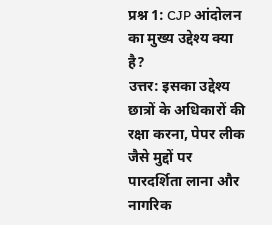प्रश्न 1: CJP आंदोलन का मुख्य उद्देश्य क्या है?
उत्तर: इसका उद्देश्य छात्रों के अधिकारों की रक्षा करना, पेपर लीक जैसे मुद्दों पर पारदर्शिता लाना और नागरिक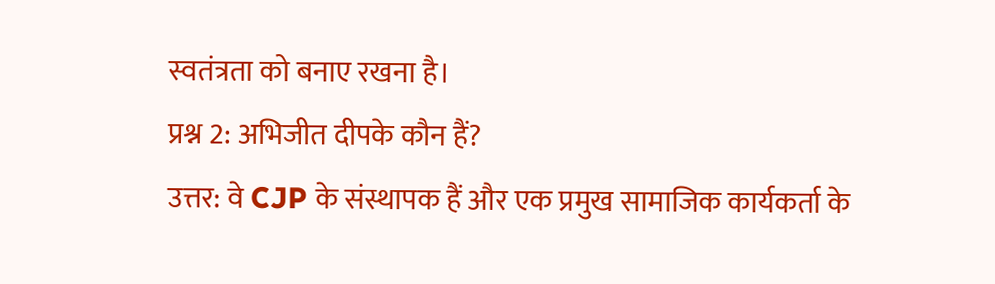स्वतंत्रता को बनाए रखना है।
प्रश्न 2: अभिजीत दीपके कौन हैं?
उत्तर: वे CJP के संस्थापक हैं और एक प्रमुख सामाजिक कार्यकर्ता के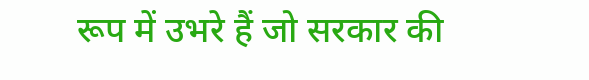रूप में उभरे हैं जो सरकार की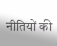नीतियों की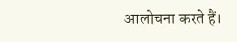आलोचना करते हैं।